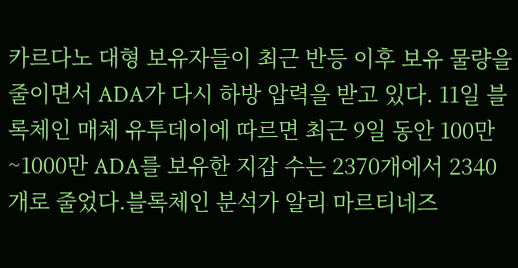카르다노 대형 보유자들이 최근 반등 이후 보유 물량을 줄이면서 ADA가 다시 하방 압력을 받고 있다. 11일 블록체인 매체 유투데이에 따르면 최근 9일 동안 100만~1000만 ADA를 보유한 지갑 수는 2370개에서 2340개로 줄었다.블록체인 분석가 알리 마르티네즈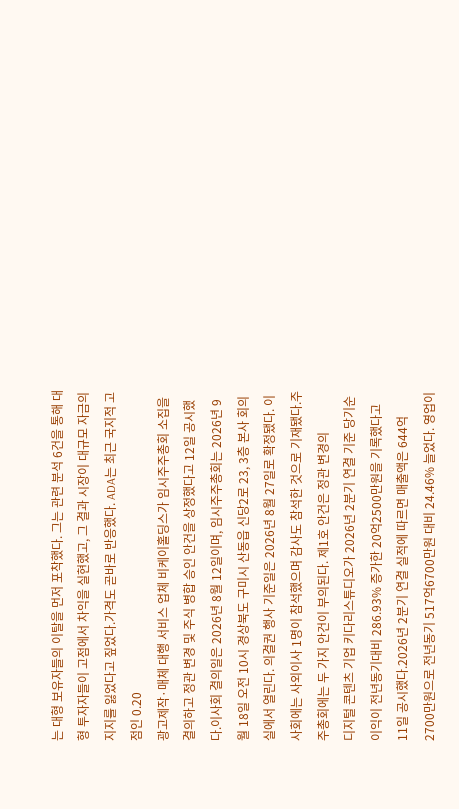는 대형 보유자들의 이탈을 먼저 포착했다. 그는 관련 분석 6건을 통해 대형 투자자들이 고점에서 차익을 실현했고, 그 결과 시장이 대규모 자금의 지지를 잃었다고 짚었다.가격도 곧바로 반응했다. ADA는 최근 국지적 고점인 0.20
광고제작·매체 대행 서비스 업체 비케이홀딩스가 임시주주총회 소집을 결의하고 정관 변경 및 주식 병합 승인 안건을 상정했다고 12일 공시했다.이사회 결의일은 2026년 8월 12일이며, 임시주주총회는 2026년 9월 18일 오전 10시 경상북도 구미시 산동읍 신당2로 23, 3층 본사 회의실에서 열린다. 의결권 행사 기준일은 2026년 8월 27일로 확정됐다. 이사회에는 사외이사 1명이 참석했으며 감사도 참석한 것으로 기재됐다.주주총회에는 두 가지 안건이 부의된다. 제1호 안건은 정관 변경의
디지털 콘텐츠 기업 키다리스튜디오가 2026년 2분기 연결 기준 당기순이익이 전년동기대비 286.93% 증가한 20억2500만원을 기록했다고 11일 공시했다.2026년 2분기 연결 실적에 따르면 매출액은 644억2700만원으로 전년동기 517억6700만원 대비 24.46% 늘었다. 영업이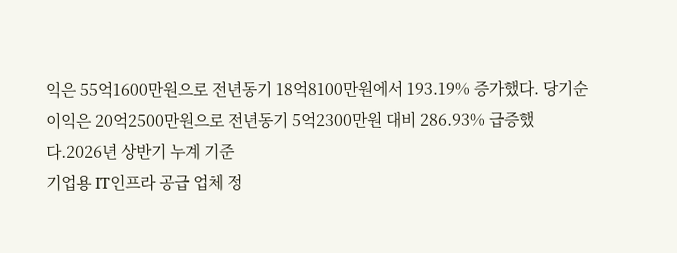익은 55억1600만원으로 전년동기 18억8100만원에서 193.19% 증가했다. 당기순이익은 20억2500만원으로 전년동기 5억2300만원 대비 286.93% 급증했다.2026년 상반기 누계 기준
기업용 IT인프라 공급 업체 정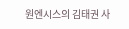원엔시스의 김태권 사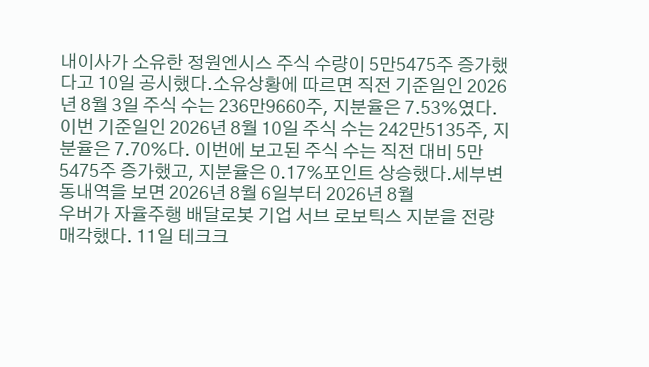내이사가 소유한 정원엔시스 주식 수량이 5만5475주 증가했다고 10일 공시했다.소유상황에 따르면 직전 기준일인 2026년 8월 3일 주식 수는 236만9660주, 지분율은 7.53%였다. 이번 기준일인 2026년 8월 10일 주식 수는 242만5135주, 지분율은 7.70%다. 이번에 보고된 주식 수는 직전 대비 5만5475주 증가했고, 지분율은 0.17%포인트 상승했다.세부변동내역을 보면 2026년 8월 6일부터 2026년 8월
우버가 자율주행 배달로봇 기업 서브 로보틱스 지분을 전량 매각했다. 11일 테크크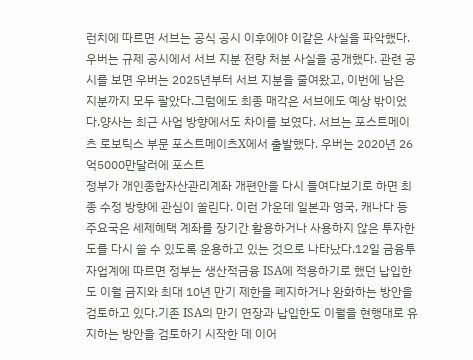런치에 따르면 서브는 공식 공시 이후에야 이같은 사실을 파악했다.우버는 규제 공시에서 서브 지분 전량 처분 사실을 공개했다. 관련 공시를 보면 우버는 2025년부터 서브 지분을 줄여왔고, 이번에 남은 지분까지 모두 팔았다.그럼에도 최종 매각은 서브에도 예상 밖이었다.양사는 최근 사업 방향에서도 차이를 보였다. 서브는 포스트메이츠 로보틱스 부문 포스트메이츠X에서 출발했다. 우버는 2020년 26억5000만달러에 포스트
정부가 개인종합자산관리계좌 개편안을 다시 들여다보기로 하면 최종 수정 방향에 관심이 쏠린다. 이런 가운데 일본과 영국, 캐나다 등 주요국은 세제혜택 계좌를 장기간 활용하거나 사용하지 않은 투자한도를 다시 쓸 수 있도록 운용하고 있는 것으로 나타났다.12일 금융투자업계에 따르면 정부는 생산적금융 ISA에 적용하기로 했던 납입한도 이월 금지와 최대 10년 만기 제한을 폐지하거나 완화하는 방안을 검토하고 있다.기존 ISA의 만기 연장과 납입한도 이월을 현행대로 유지하는 방안을 검토하기 시작한 데 이어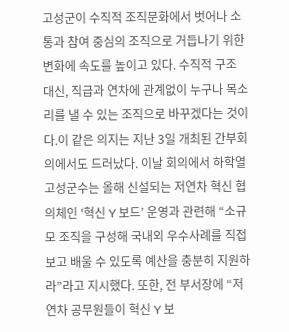고성군이 수직적 조직문화에서 벗어나 소통과 참여 중심의 조직으로 거듭나기 위한 변화에 속도를 높이고 있다. 수직적 구조 대신, 직급과 연차에 관계없이 누구나 목소리를 낼 수 있는 조직으로 바꾸겠다는 것이다.이 같은 의지는 지난 3일 개최된 간부회의에서도 드러났다. 이날 회의에서 하학열 고성군수는 올해 신설되는 저연차 혁신 협의체인 ‘혁신 Y 보드’ 운영과 관련해 “소규모 조직을 구성해 국내외 우수사례를 직접 보고 배울 수 있도록 예산을 충분히 지원하라”라고 지시했다. 또한, 전 부서장에 “저연차 공무원들이 혁신 Y 보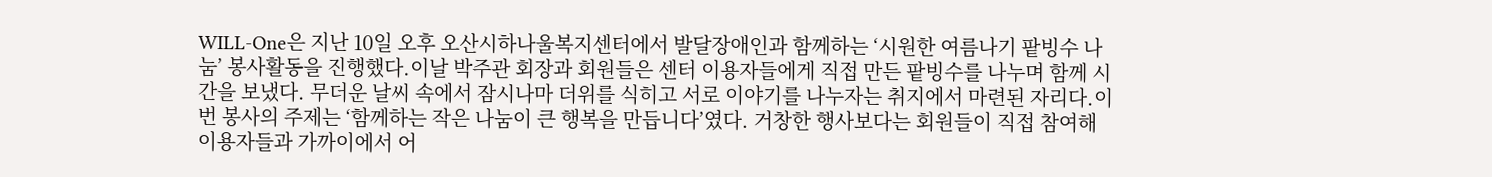WILL-One은 지난 10일 오후 오산시하나울복지센터에서 발달장애인과 함께하는 ‘시원한 여름나기 팥빙수 나눔’ 봉사활동을 진행했다.이날 박주관 회장과 회원들은 센터 이용자들에게 직접 만든 팥빙수를 나누며 함께 시간을 보냈다. 무더운 날씨 속에서 잠시나마 더위를 식히고 서로 이야기를 나누자는 취지에서 마련된 자리다.이번 봉사의 주제는 ‘함께하는 작은 나눔이 큰 행복을 만듭니다’였다. 거창한 행사보다는 회원들이 직접 참여해 이용자들과 가까이에서 어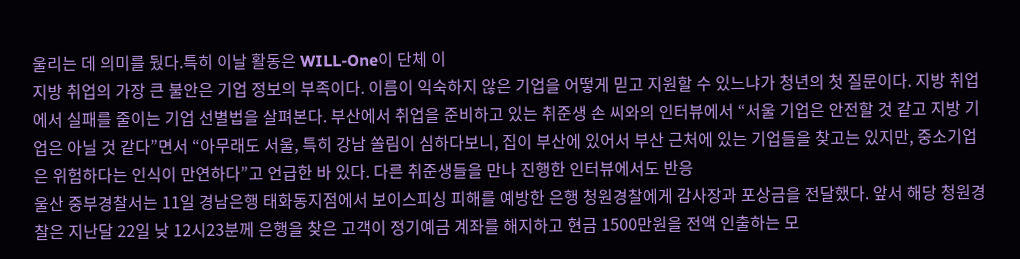울리는 데 의미를 뒀다.특히 이날 활동은 WILL-One이 단체 이
지방 취업의 가장 큰 불안은 기업 정보의 부족이다. 이름이 익숙하지 않은 기업을 어떻게 믿고 지원할 수 있느냐가 청년의 첫 질문이다. 지방 취업에서 실패를 줄이는 기업 선별법을 살펴본다. 부산에서 취업을 준비하고 있는 취준생 손 씨와의 인터뷰에서 “서울 기업은 안전할 것 같고 지방 기업은 아닐 것 같다”면서 “아무래도 서울, 특히 강남 쏠림이 심하다보니, 집이 부산에 있어서 부산 근처에 있는 기업들을 찾고는 있지만, 중소기업은 위험하다는 인식이 만연하다”고 언급한 바 있다. 다른 취준생들을 만나 진행한 인터뷰에서도 반응
울산 중부경찰서는 11일 경남은행 태화동지점에서 보이스피싱 피해를 예방한 은행 청원경찰에게 감사장과 포상금을 전달했다. 앞서 해당 청원경찰은 지난달 22일 낮 12시23분께 은행을 찾은 고객이 정기예금 계좌를 해지하고 현금 1500만원을 전액 인출하는 모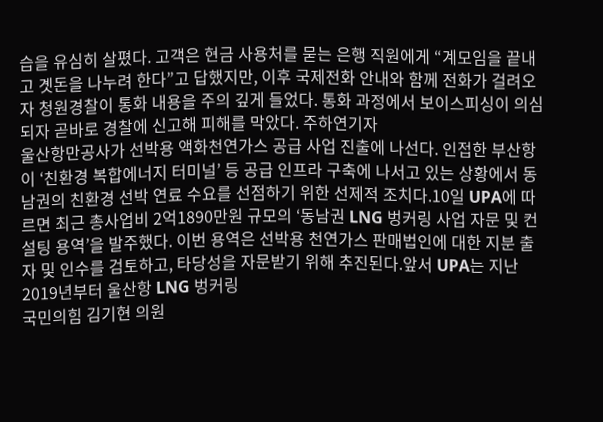습을 유심히 살폈다. 고객은 현금 사용처를 묻는 은행 직원에게 “계모임을 끝내고 곗돈을 나누려 한다”고 답했지만, 이후 국제전화 안내와 함께 전화가 걸려오자 청원경찰이 통화 내용을 주의 깊게 들었다. 통화 과정에서 보이스피싱이 의심되자 곧바로 경찰에 신고해 피해를 막았다. 주하연기자
울산항만공사가 선박용 액화천연가스 공급 사업 진출에 나선다. 인접한 부산항이 ‘친환경 복합에너지 터미널’ 등 공급 인프라 구축에 나서고 있는 상황에서 동남권의 친환경 선박 연료 수요를 선점하기 위한 선제적 조치다.10일 UPA에 따르면 최근 총사업비 2억1890만원 규모의 ‘동남권 LNG 벙커링 사업 자문 및 컨설팅 용역’을 발주했다. 이번 용역은 선박용 천연가스 판매법인에 대한 지분 출자 및 인수를 검토하고, 타당성을 자문받기 위해 추진된다.앞서 UPA는 지난 2019년부터 울산항 LNG 벙커링
국민의힘 김기현 의원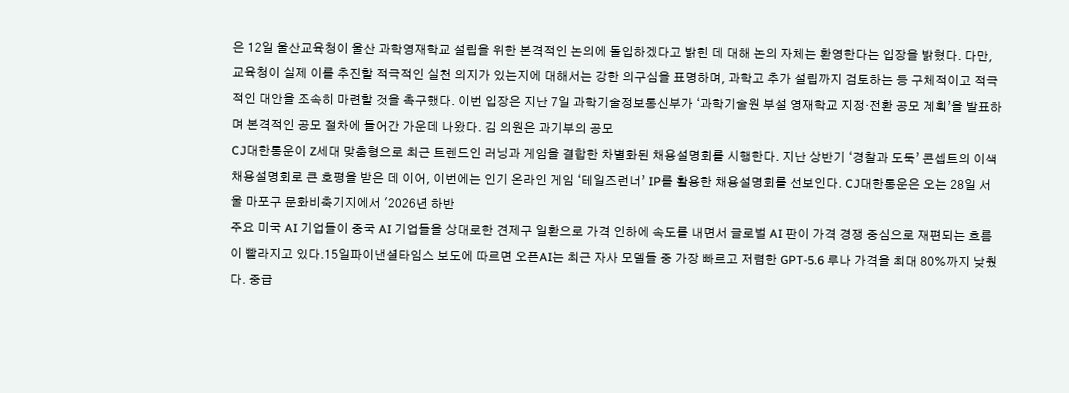은 12일 울산교육청이 울산 과학영재학교 설립을 위한 본격적인 논의에 돌입하겠다고 밝힌 데 대해 논의 자체는 환영한다는 입장을 밝혔다. 다만, 교육청이 실제 이를 추진할 적극적인 실천 의지가 있는지에 대해서는 강한 의구심을 표명하며, 과학고 추가 설립까지 검토하는 등 구체적이고 적극적인 대안을 조속히 마련할 것을 촉구했다. 이번 입장은 지난 7일 과학기술정보통신부가 ‘과학기술원 부설 영재학교 지정·전환 공모 계획’을 발표하며 본격적인 공모 절차에 들어간 가운데 나왔다. 김 의원은 과기부의 공모
CJ대한통운이 Z세대 맞춤형으로 최근 트렌드인 러닝과 게임을 결합한 차별화된 채용설명회를 시행한다. 지난 상반기 ‘경찰과 도둑’ 콘셉트의 이색 채용설명회로 큰 호평을 받은 데 이어, 이번에는 인기 온라인 게임 ‘테일즈런너’ IP를 활용한 채용설명회를 선보인다. CJ대한통운은 오는 28일 서울 마포구 문화비축기지에서 '2026년 하반
주요 미국 AI 기업들이 중국 AI 기업들을 상대로한 견제구 일환으로 가격 인하에 속도를 내면서 글로벌 AI 판이 가격 경쟁 중심으로 재편되는 흐름이 빨라지고 있다.15일파이낸셜타임스 보도에 따르면 오픈AI는 최근 자사 모델들 중 가장 빠르고 저렴한 GPT-5.6 루나 가격을 최대 80%까지 낮췄다. 중급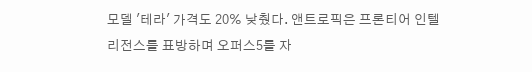모델 '테라' 가격도 20% 낮췄다. 앤트로픽은 프론티어 인텔리전스를 표방하며 오퍼스5를 자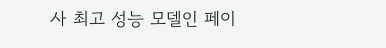사 최고 성능 모델인 페이